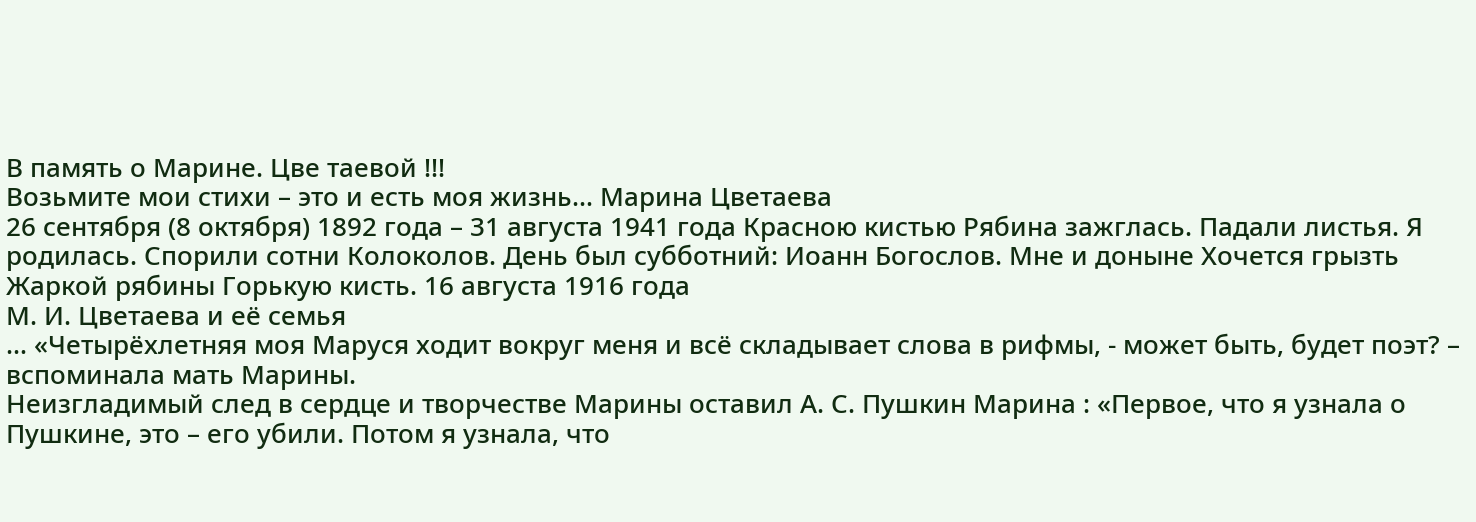В память о Марине. Цве таевой !!!
Возьмите мои стихи – это и есть моя жизнь… Марина Цветаева
26 сентября (8 октября) 1892 года – 31 августа 1941 года Красною кистью Рябина зажглась. Падали листья. Я родилась. Спорили сотни Колоколов. День был субботний: Иоанн Богослов. Мне и доныне Хочется грызть Жаркой рябины Горькую кисть. 16 августа 1916 года
М. И. Цветаева и её семья
… «Четырёхлетняя моя Маруся ходит вокруг меня и всё складывает слова в рифмы, - может быть, будет поэт? – вспоминала мать Марины.
Неизгладимый след в сердце и творчестве Марины оставил А. С. Пушкин Марина : «Первое, что я узнала о Пушкине, это – его убили. Потом я узнала, что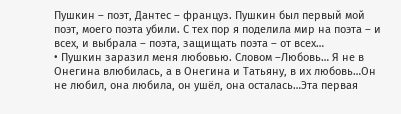Пушкин – поэт, Дантес – француз. Пушкин был первый мой поэт, моего поэта убили. С тех пор я поделила мир на поэта – и всех, и выбрала – поэта, защищать поэта – от всех…
• Пушкин заразил меня любовью. Словом –Любовь… Я не в Онегина влюбилась, а в Онегина и Татьяну, в их любовь…Он не любил, она любила, он ушёл, она осталась…Эта первая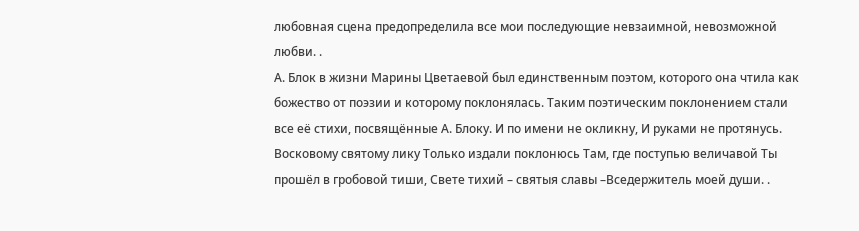любовная сцена предопределила все мои последующие невзаимной, невозможной любви. .
А. Блок в жизни Марины Цветаевой был единственным поэтом, которого она чтила как божество от поэзии и которому поклонялась. Таким поэтическим поклонением стали все её стихи, посвящённые А. Блоку. И по имени не окликну, И руками не протянусь. Восковому святому лику Только издали поклонюсь Там, где поступью величавой Ты прошёл в гробовой тиши, Свете тихий – святыя славы –Вседержитель моей души. .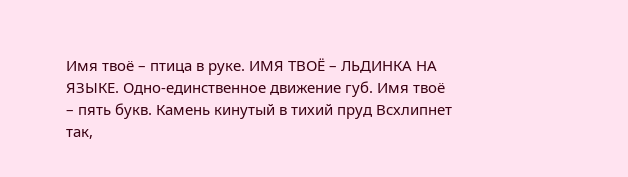Имя твоё – птица в руке. ИМЯ ТВОЁ – ЛЬДИНКА НА ЯЗЫКЕ. Одно-единственное движение губ. Имя твоё – пять букв. Камень кинутый в тихий пруд Всхлипнет так,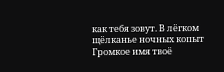как тебя зовут. В лёгком щёлканье ночных копыт Громкое имя твоё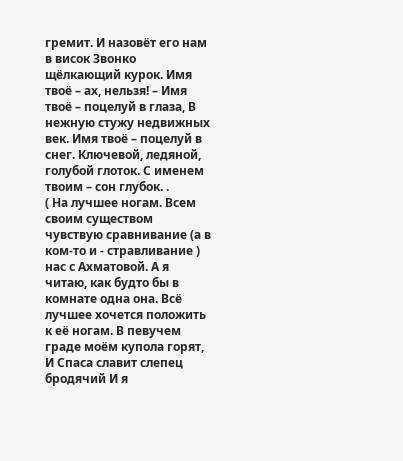гремит. И назовёт его нам в висок Звонко щёлкающий курок. Имя твоё – ах, нельзя! – Имя твоё – поцелуй в глаза, В нежную стужу недвижных век. Имя твоё – поцелуй в снег. Ключевой, ледяной, голубой глоток. С именем твоим – сон глубок. .
( На лучшее ногам. Всем своим существом чувствую сравнивание (а в ком-то и - стравливание ) нас с Ахматовой. А я читаю, как будто бы в комнате одна она. Всё лучшее хочется положить к её ногам. В певучем граде моём купола горят, И Спаса славит слепец бродячий И я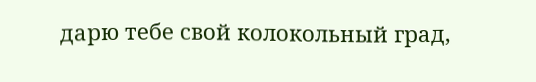дарю тебе свой колокольный град,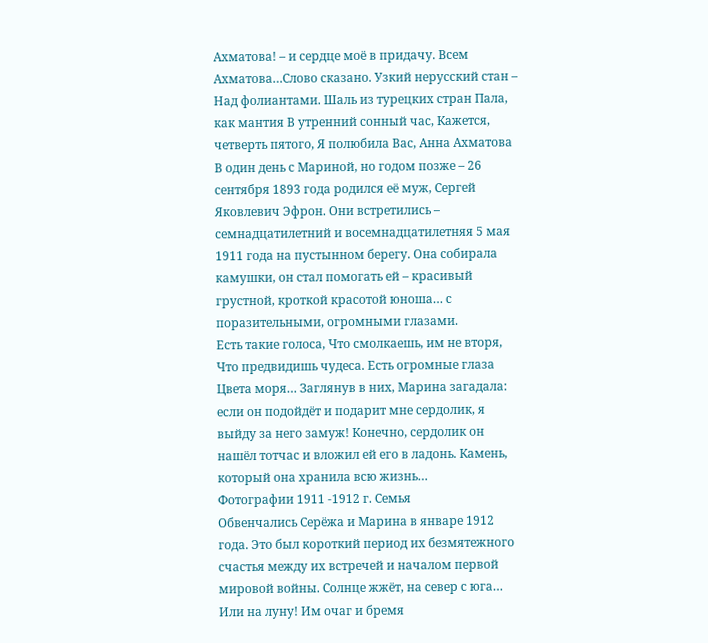Ахматова! – и сердце моё в придачу. Всем
Ахматова…Слово сказано. Узкий нерусский стан – Над фолиантами. Шаль из турецких стран Пала, как мантия В утренний сонный час, Кажется, четверть пятого, Я полюбила Вас, Анна Ахматова
В один день с Мариной, но годом позже – 26 сентября 1893 года родился её муж, Сергей Яковлевич Эфрон. Они встретились – семнадцатилетний и восемнадцатилетняя 5 мая 1911 года на пустынном берегу. Она собирала камушки, он стал помогать ей – красивый грустной, кроткой красотой юноша… с поразительными, огромными глазами.
Есть такие голоса, Что смолкаешь, им не вторя, Что предвидишь чудеса. Есть огромные глаза Цвета моря… Заглянув в них, Марина загадала: если он подойдёт и подарит мне сердолик, я выйду за него замуж! Конечно, сердолик он нашёл тотчас и вложил ей его в ладонь. Камень, который она хранила всю жизнь…
Фотографии 1911 -1912 г. Семья
Обвенчались Серёжа и Марина в январе 1912 года. Это был короткий период их безмятежного счастья между их встречей и началом первой мировой войны. Солнце жжёт, на север с юга… Или на луну! Им очаг и бремя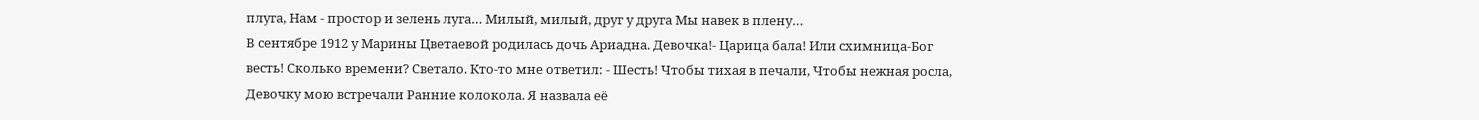плуга, Нам - простор и зелень луга… Милый, милый, друг у друга Мы навек в плену…
В сентябре 1912 у Марины Цветаевой родилась дочь Ариадна. Девочка!- Царица бала! Или схимница-Бог весть! Сколько времени? Светало. Кто-то мне ответил: - Шесть! Чтобы тихая в печали, Чтобы нежная росла, Девочку мою встречали Ранние колокола. Я назвала её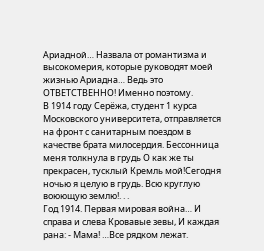Ариадной… Назвала от романтизма и высокомерия, которые руководят моей жизнью Ариадна… Ведь это ОТВЕТСТВЕННО! Именно поэтому.
В 1914 году Серёжа, студент 1 курса Московского университета, отправляется на фронт с санитарным поездом в качестве брата милосердия. Бессонница меня толкнула в грудь О как же ты прекрасен, тусклый Кремль мой!Сегодня ночью я целую в грудь. Всю круглую воюющую землю!. . .
Год 1914. Первая мировая война… И справа и слева Кровавые зевы, И каждая рана: - Мама! …Все рядком лежат.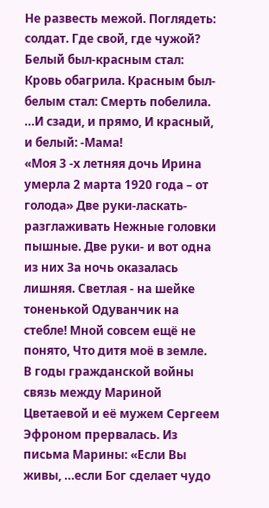Не развесть межой. Поглядеть: солдат. Где свой, где чужой? Белый был-красным стал: Кровь обагрила. Красным был-белым стал: Смерть побелила. …И сзади, и прямо, И красный, и белый: -Мама!
«Моя 3 -х летняя дочь Ирина умерла 2 марта 1920 года – от голода» Две руки-ласкать-разглаживать Нежные головки пышные. Две руки- и вот одна из них За ночь оказалась лишняя. Светлая - на шейке тоненькой Одуванчик на стебле! Мной совсем ещё не понято, Что дитя моё в земле.
В годы гражданской войны связь между Мариной Цветаевой и её мужем Сергеем Эфроном прервалась. Из письма Марины: «Если Вы живы, …если Бог сделает чудо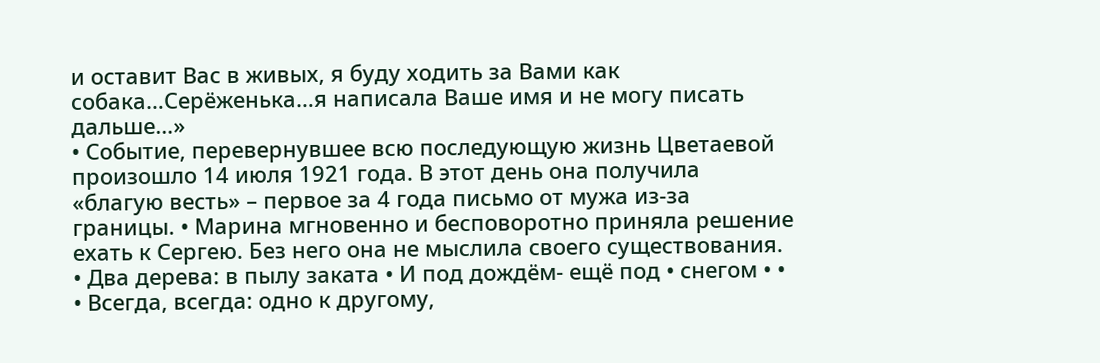и оставит Вас в живых, я буду ходить за Вами как собака…Серёженька…я написала Ваше имя и не могу писать дальше…»
• Событие, перевернувшее всю последующую жизнь Цветаевой произошло 14 июля 1921 года. В этот день она получила «благую весть» – первое за 4 года письмо от мужа из-за границы. • Марина мгновенно и бесповоротно приняла решение ехать к Сергею. Без него она не мыслила своего существования. • Два дерева: в пылу заката • И под дождём- ещё под • снегом • • • Всегда, всегда: одно к другому,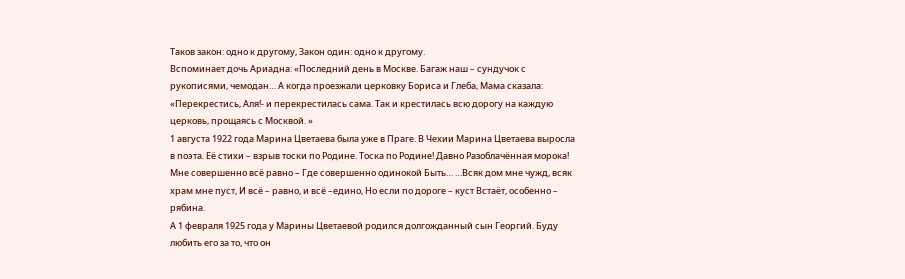Таков закон: одно к другому, Закон один: одно к другому.
Вспоминает дочь Ариадна: «Последний день в Москве. Багаж наш – сундучок с рукописями, чемодан… А когда проезжали церковку Бориса и Глеба, Мама сказала: «Перекрестись, Аля!- и перекрестилась сама. Так и крестилась всю дорогу на каждую церковь, прощаясь с Москвой. »
1 августа 1922 года Марина Цветаева была уже в Праге. В Чехии Марина Цветаева выросла в поэта. Её стихи – взрыв тоски по Родине. Тоска по Родине! Давно Разоблачённая морока! Мне совершенно всё равно – Где совершенно одинокой Быть… …Всяк дом мне чужд, всяк храм мне пуст, И всё – равно, и всё –едино, Но если по дороге – куст Встаёт, особенно – рябина.
А 1 февраля 1925 года у Марины Цветаевой родился долгожданный сын Георгий. Буду любить его за то, что он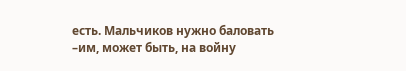есть. Мальчиков нужно баловать –им, может быть, на войну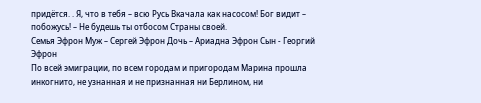придётся. . Я, что в тебя – всю Русь Вкачала как насосом! Бог видит – побожусь! – Не будешь ты отбосом Страны своей.
Семья Эфрон Муж – Сергей Эфрон Дочь – Ариадна Эфрон Сын - Георгий Эфрон
По всей эмиграции, по всем городам и пригородам Марина прошла инкогнито, не узнанная и не признанная ни Берлином, ни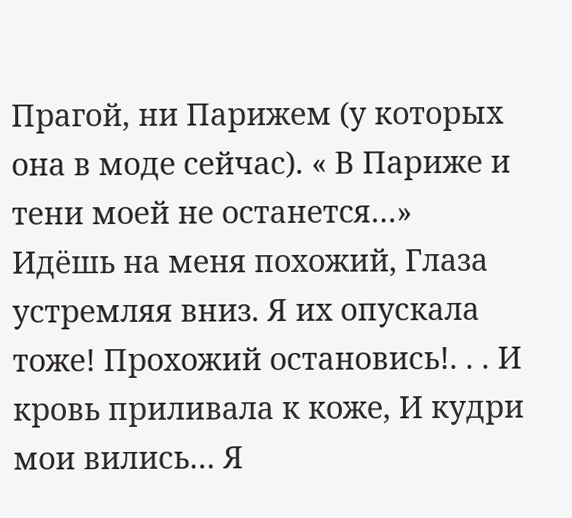Прагой, ни Парижем (у которых она в моде сейчас). « В Париже и тени моей не останется…»
Идёшь на меня похожий, Глаза устремляя вниз. Я их опускала тоже! Прохожий остановись!. . . И кровь приливала к коже, И кудри мои вились… Я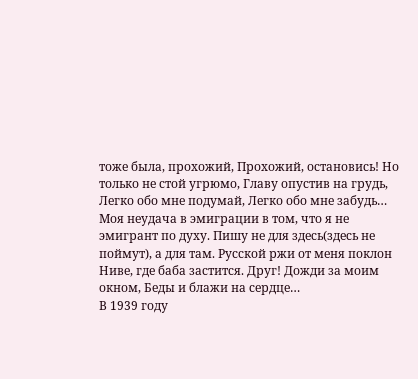тоже была, прохожий, Прохожий, остановись! Но только не стой угрюмо, Главу опустив на грудь, Легко обо мне подумай, Легко обо мне забудь…
Моя неудача в эмиграции в том, что я не эмигрант по духу. Пишу не для здесь(здесь не поймут), а для там. Русской ржи от меня поклон Ниве, где баба застится. Друг! Дожди за моим окном, Беды и блажи на сердце…
В 1939 году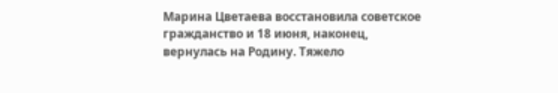Марина Цветаева восстановила советское гражданство и 18 июня, наконец, вернулась на Родину. Тяжело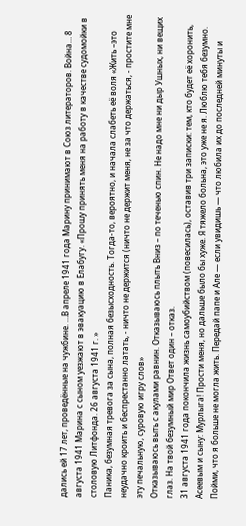дались ей 17 лет, проведённые на чужбине. …В апреле 1941 года Марину принимают в Союз литераторов. Война… 8 августа 1941 Марина с сыном уезжают в эвакуацию в Елабугу. «Прошу принять меня на работу в качестве судомойки в столовую Литфонда. 26 августа 1941 г. »
Паника, безумная тревога за сына, полная безысходность. Тогда-то, вероятно, и начала слабеть её воля «Жить –это неудачно кроить и беспрестанно латать, - ничто не держится (ничто не держит меня, не за что держаться, - простите мне эту печальную, суровую игру слов»
Отказываюсь выть с акулами равнин. Отказываюсь плыть Вниз – по теченью спин. Не надо мне ни дыр Ушных, ни вещих глаз. На твой безумный мир Ответ один – отказ.
31 августа 1941 года покончила жизнь самоубийством (повесилась), оставив три записки: тем, кто будет её хоронить, Асеевым и сыну: Мурлыга! Прости меня, но дальше было бы хуже. Я тяжело больна, это уже не я. Люблю тебя безумно. Пойми, что я больше не могла жить. Передай папе и Але — если увидишь — что любила их до последней минуты и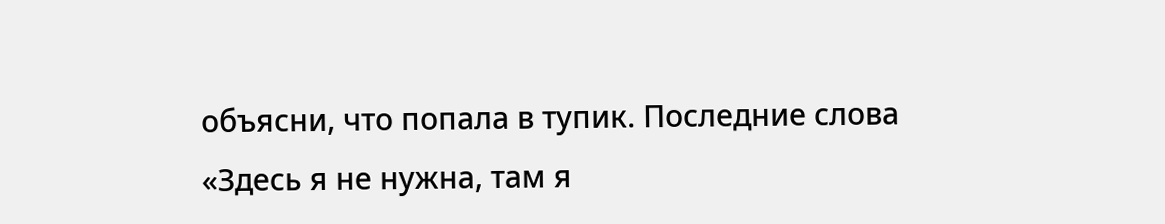объясни, что попала в тупик. Последние слова
«Здесь я не нужна, там я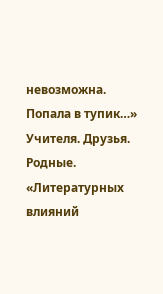невозможна. Попала в тупик…»
Учителя. Друзья. Родные. «Литературных влияний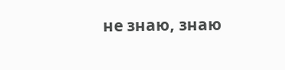не знаю, знаю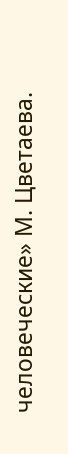человеческие» М. Цветаева.